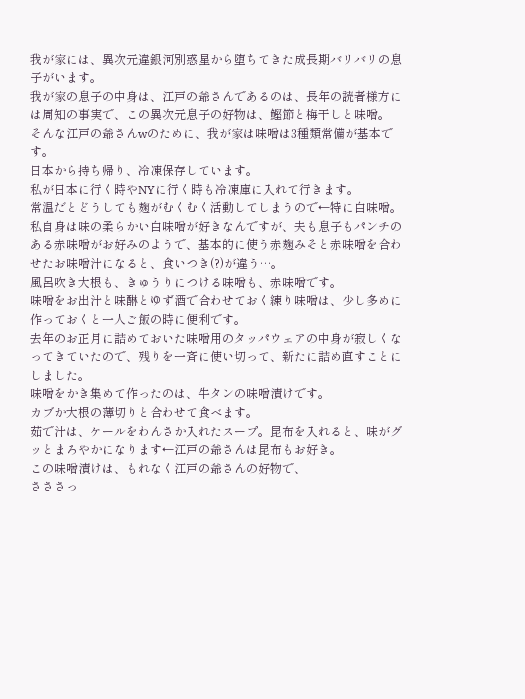我が家には、異次元違銀河別惑星から堕ちてきた成長期バリバリの息子がいます。
我が家の息子の中身は、江戸の爺さんであるのは、長年の読者様方には周知の事実で、この異次元息子の好物は、鰹節と梅干しと味噌。
そんな江戸の爺さんwのために、我が家は味噌は3種類常備が基本です。
日本から持ち帰り、冷凍保存しています。
私が日本に行く時やNYに行く時も冷凍庫に入れて行きます。
常温だとどうしても麹がむくむく活動してしまうので←特に白味噌。
私自身は味の柔らかい白味噌が好きなんですが、夫も息子もパンチのある赤味噌がお好みのようで、基本的に使う赤麹みそと赤味噌を合わせたお味噌汁になると、食いつき(?)が違う…。
風呂吹き大根も、きゅうりにつける味噌も、赤味噌です。
味噌をお出汁と味醂とゆず酒で合わせておく練り味噌は、少し多めに作っておくと一人ご飯の時に便利です。
去年のお正月に詰めておいた味噌用のタッパウェアの中身が寂しくなってきていたので、残りを一斉に使い切って、新たに詰め直すことにしました。
味噌をかき集めて作ったのは、牛タンの味噌漬けです。
カブか大根の薄切りと合わせて食べます。
茹で汁は、ケールをわんさか入れたスープ。昆布を入れると、味がグッとまろやかになります←江戸の爺さんは昆布もお好き。
この味噌漬けは、もれなく江戸の爺さんの好物で、
さささっ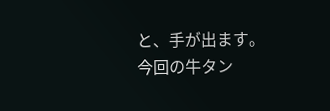と、手が出ます。
今回の牛タン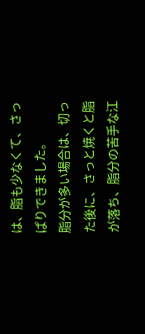は、脂も少なくて、さっぱりできました。
脂分が多い場合は、切った後に、さっと焼くと脂が落ち、脂分の苦手な江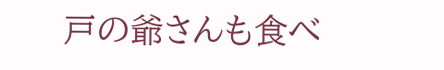戸の爺さんも食べ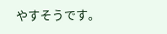やすそうです。